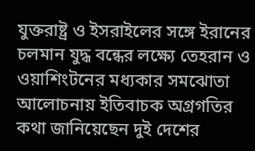যুক্তরাষ্ট্র ও ইসরাইলের সঙ্গে ইরানের চলমান যুদ্ধ বন্ধের লক্ষ্যে তেহরান ও ওয়াশিংটনের মধ্যকার সমঝোতা আলোচনায় ইতিবাচক অগ্রগতির কথা জানিয়েছেন দুই দেশের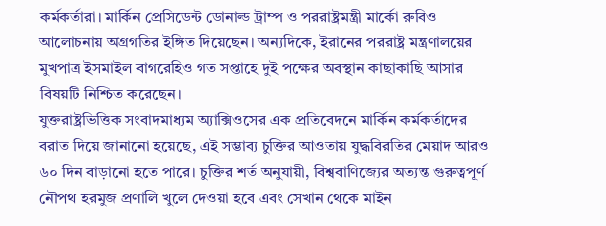কর্মকর্তারা। মার্কিন প্রেসিডেন্ট ডোনাল্ড ট্রাম্প ও পররাষ্ট্রমন্ত্রী মার্কো রুবিও আলোচনায় অগ্রগতির ইঙ্গিত দিয়েছেন। অন্যদিকে, ইরানের পররাষ্ট্র মন্ত্রণালয়ের মুখপাত্র ইসমাইল বাগরেহিও গত সপ্তাহে দুই পক্ষের অবস্থান কাছাকাছি আসার বিষয়টি নিশ্চিত করেছেন।
যুক্তরাষ্ট্রভিত্তিক সংবাদমাধ্যম অ্যাক্সিওসের এক প্রতিবেদনে মার্কিন কর্মকর্তাদের বরাত দিয়ে জানানো হয়েছে, এই সম্ভাব্য চুক্তির আওতায় যুদ্ধবিরতির মেয়াদ আরও ৬০ দিন বাড়ানো হতে পারে। চুক্তির শর্ত অনুযায়ী, বিশ্ববাণিজ্যের অত্যন্ত গুরুত্বপূর্ণ নৌপথ হরমুজ প্রণালি খুলে দেওয়া হবে এবং সেখান থেকে মাইন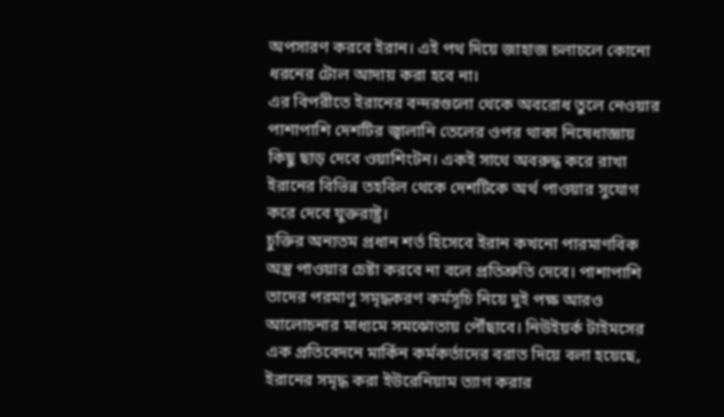অপসারণ করবে ইরান। এই পথ দিয়ে জাহাজ চলাচলে কোনো ধরনের টোল আদায় করা হবে না।
এর বিপরীতে ইরানের বন্দরগুলো থেকে অবরোধ তুলে নেওয়ার পাশাপাশি দেশটির জ্বালানি তেলের ওপর থাকা নিষেধাজ্ঞায় কিছু ছাড় দেবে ওয়াশিংটন। একই সাথে অবরুদ্ধ করে রাখা ইরানের বিভিন্ন তহবিল থেকে দেশটিকে অর্থ পাওয়ার সুযোগ করে দেবে যুক্তরাষ্ট্র।
চুক্তির অন্যতম প্রধান শর্ত হিসেবে ইরান কখনো পারমাণবিক অস্ত্র পাওয়ার চেষ্টা করবে না বলে প্রতিশ্রুতি দেবে। পাশাপাশি তাদের পরমাণু সমৃদ্ধকরণ কর্মসূচি নিয়ে দুই পক্ষ আরও আলোচনার মাধ্যমে সমঝোতায় পৌঁছাবে। নিউইয়র্ক টাইমসের এক প্রতিবেদনে মার্কিন কর্মকর্তাদের বরাত দিয়ে বলা হয়েছে, ইরানের সমৃদ্ধ করা ইউরেনিয়াম ত্যাগ করার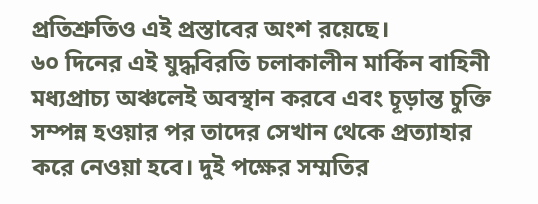প্রতিশ্রুতিও এই প্রস্তাবের অংশ রয়েছে।
৬০ দিনের এই যুদ্ধবিরতি চলাকালীন মার্কিন বাহিনী মধ্যপ্রাচ্য অঞ্চলেই অবস্থান করবে এবং চূড়ান্ত চুক্তি সম্পন্ন হওয়ার পর তাদের সেখান থেকে প্রত্যাহার করে নেওয়া হবে। দুই পক্ষের সম্মতির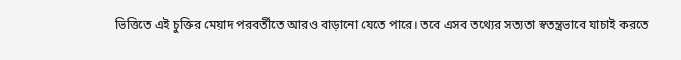ভিত্তিতে এই চুক্তির মেয়াদ পরবর্তীতে আরও বাড়ানো যেতে পারে। তবে এসব তথ্যের সত্যতা স্বতন্ত্রভাবে যাচাই করতে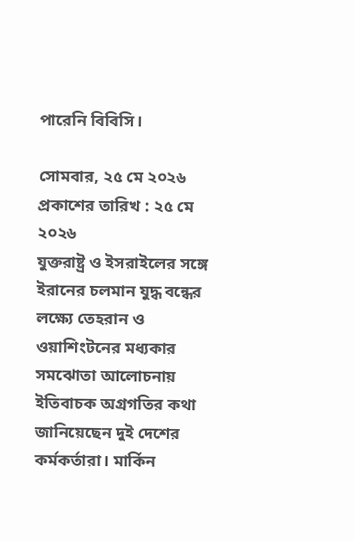পারেনি বিবিসি।

সোমবার, ২৫ মে ২০২৬
প্রকাশের তারিখ : ২৫ মে ২০২৬
যুক্তরাষ্ট্র ও ইসরাইলের সঙ্গে ইরানের চলমান যুদ্ধ বন্ধের লক্ষ্যে তেহরান ও ওয়াশিংটনের মধ্যকার সমঝোতা আলোচনায় ইতিবাচক অগ্রগতির কথা জানিয়েছেন দুই দেশের কর্মকর্তারা। মার্কিন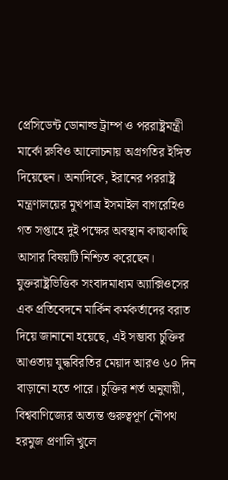প্রেসিডেন্ট ডোনাল্ড ট্রাম্প ও পররাষ্ট্রমন্ত্রী মার্কো রুবিও আলোচনায় অগ্রগতির ইঙ্গিত দিয়েছেন। অন্যদিকে, ইরানের পররাষ্ট্র মন্ত্রণালয়ের মুখপাত্র ইসমাইল বাগরেহিও গত সপ্তাহে দুই পক্ষের অবস্থান কাছাকাছি আসার বিষয়টি নিশ্চিত করেছেন।
যুক্তরাষ্ট্রভিত্তিক সংবাদমাধ্যম অ্যাক্সিওসের এক প্রতিবেদনে মার্কিন কর্মকর্তাদের বরাত দিয়ে জানানো হয়েছে, এই সম্ভাব্য চুক্তির আওতায় যুদ্ধবিরতির মেয়াদ আরও ৬০ দিন বাড়ানো হতে পারে। চুক্তির শর্ত অনুযায়ী, বিশ্ববাণিজ্যের অত্যন্ত গুরুত্বপূর্ণ নৌপথ হরমুজ প্রণালি খুলে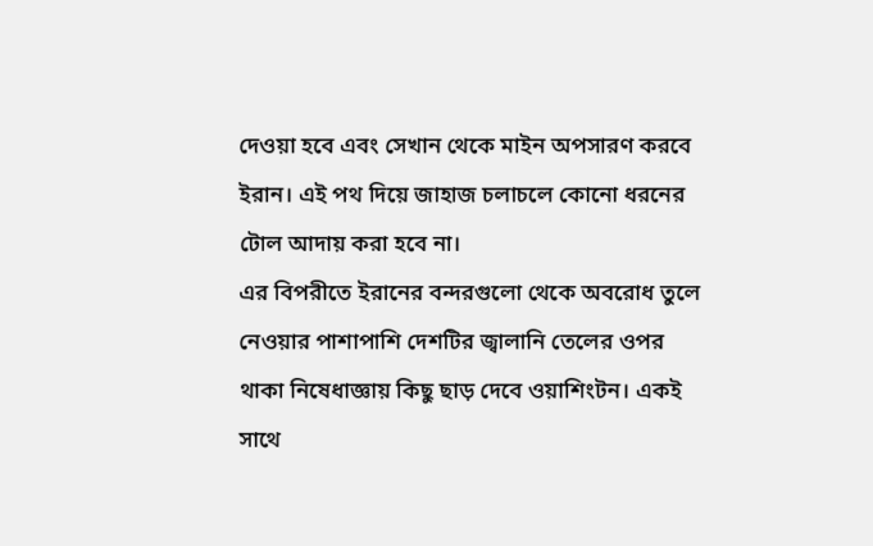দেওয়া হবে এবং সেখান থেকে মাইন অপসারণ করবে ইরান। এই পথ দিয়ে জাহাজ চলাচলে কোনো ধরনের টোল আদায় করা হবে না।
এর বিপরীতে ইরানের বন্দরগুলো থেকে অবরোধ তুলে নেওয়ার পাশাপাশি দেশটির জ্বালানি তেলের ওপর থাকা নিষেধাজ্ঞায় কিছু ছাড় দেবে ওয়াশিংটন। একই সাথে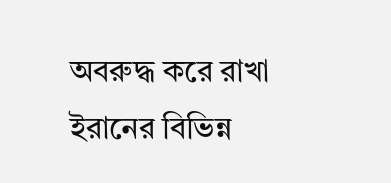অবরুদ্ধ করে রাখা ইরানের বিভিন্ন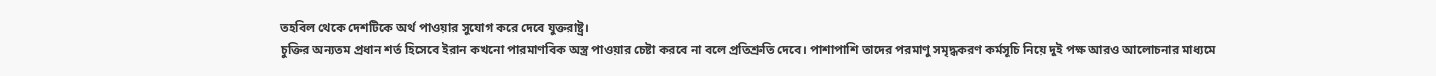তহবিল থেকে দেশটিকে অর্থ পাওয়ার সুযোগ করে দেবে যুক্তরাষ্ট্র।
চুক্তির অন্যতম প্রধান শর্ত হিসেবে ইরান কখনো পারমাণবিক অস্ত্র পাওয়ার চেষ্টা করবে না বলে প্রতিশ্রুতি দেবে। পাশাপাশি তাদের পরমাণু সমৃদ্ধকরণ কর্মসূচি নিয়ে দুই পক্ষ আরও আলোচনার মাধ্যমে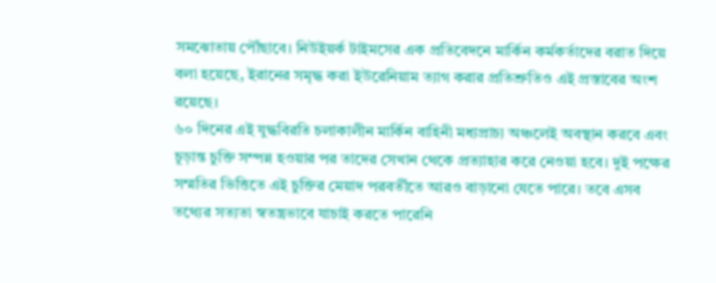সমঝোতায় পৌঁছাবে। নিউইয়র্ক টাইমসের এক প্রতিবেদনে মার্কিন কর্মকর্তাদের বরাত দিয়ে বলা হয়েছে, ইরানের সমৃদ্ধ করা ইউরেনিয়াম ত্যাগ করার প্রতিশ্রুতিও এই প্রস্তাবের অংশ রয়েছে।
৬০ দিনের এই যুদ্ধবিরতি চলাকালীন মার্কিন বাহিনী মধ্যপ্রাচ্য অঞ্চলেই অবস্থান করবে এবং চূড়ান্ত চুক্তি সম্পন্ন হওয়ার পর তাদের সেখান থেকে প্রত্যাহার করে নেওয়া হবে। দুই পক্ষের সম্মতির ভিত্তিতে এই চুক্তির মেয়াদ পরবর্তীতে আরও বাড়ানো যেতে পারে। তবে এসব তথ্যের সত্যতা স্বতন্ত্রভাবে যাচাই করতে পারেনি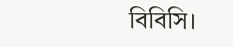বিবিসি।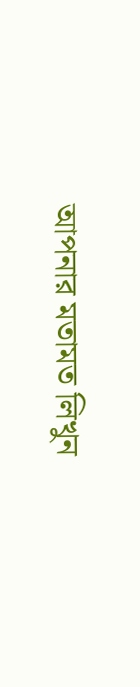আপনার মতামত লিখুন